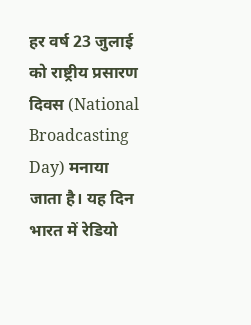हर वर्ष 23 जुलाई को राष्ट्रीय प्रसारण दिवस (National Broadcasting Day) मनाया जाता है। यह दिन भारत में रेडियो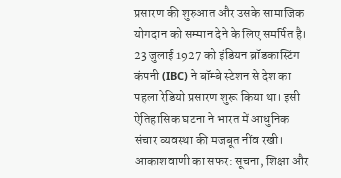प्रसारण की शुरुआत और उसके सामाजिक योगदान को सम्मान देने के लिए समर्पित है। 23 जुलाई 1927 को इंडियन ब्रॉडकास्टिंग कंपनी (IBC) ने बॉम्बे स्टेशन से देश का पहला रेडियो प्रसारण शुरू किया था। इसी ऐतिहासिक घटना ने भारत में आधुनिक संचार व्यवस्था की मजबूत नींव रखी।
आकाशवाणी का सफर: सूचना, शिक्षा और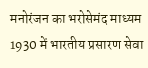मनोरंजन का भरोसेमंद माध्यम
1930 में भारतीय प्रसारण सेवा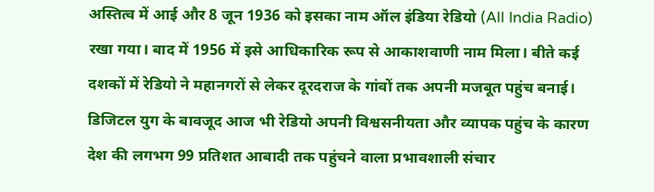अस्तित्व में आई और 8 जून 1936 को इसका नाम ऑल इंडिया रेडियो (All India Radio) रखा गया। बाद में 1956 में इसे आधिकारिक रूप से आकाशवाणी नाम मिला। बीते कई दशकों में रेडियो ने महानगरों से लेकर दूरदराज के गांवों तक अपनी मजबूत पहुंच बनाई। डिजिटल युग के बावजूद आज भी रेडियो अपनी विश्वसनीयता और व्यापक पहुंच के कारण देश की लगभग 99 प्रतिशत आबादी तक पहुंचने वाला प्रभावशाली संचार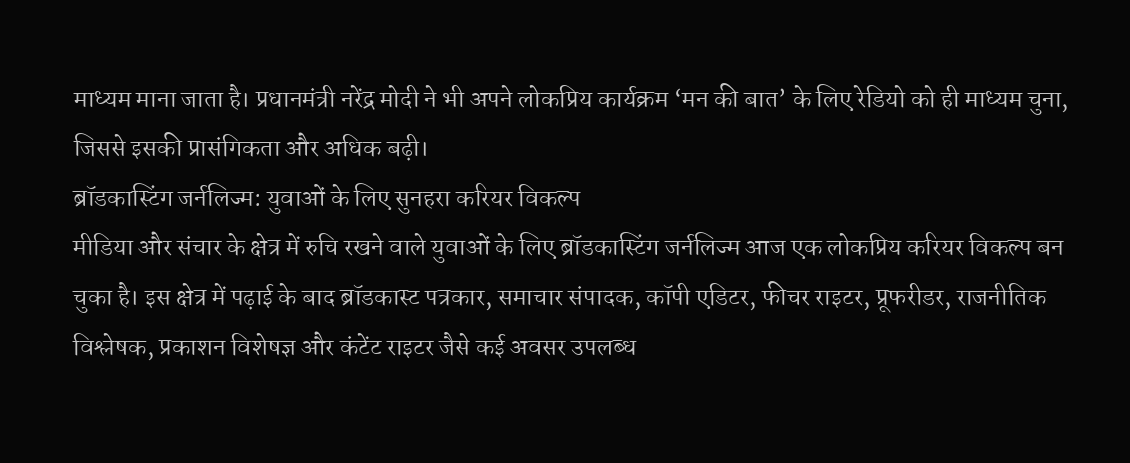माध्यम माना जाता है। प्रधानमंत्री नरेंद्र मोदी ने भी अपने लोकप्रिय कार्यक्रम ‘मन की बात’ के लिए रेडियो को ही माध्यम चुना, जिससे इसकी प्रासंगिकता और अधिक बढ़ी।
ब्रॉडकास्टिंग जर्नलिज्म: युवाओं के लिए सुनहरा करियर विकल्प
मीडिया और संचार के क्षेत्र में रुचि रखने वाले युवाओं के लिए ब्रॉडकास्टिंग जर्नलिज्म आज एक लोकप्रिय करियर विकल्प बन चुका है। इस क्षेत्र में पढ़ाई के बाद ब्रॉडकास्ट पत्रकार, समाचार संपादक, कॉपी एडिटर, फीचर राइटर, प्रूफरीडर, राजनीतिक विश्लेषक, प्रकाशन विशेषज्ञ और कंटेंट राइटर जैसे कई अवसर उपलब्ध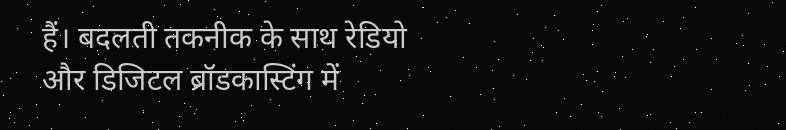हैं। बदलती तकनीक के साथ रेडियो और डिजिटल ब्रॉडकास्टिंग में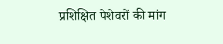प्रशिक्षित पेशेवरों की मांग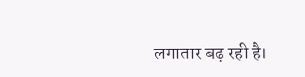लगातार बढ़ रही है।